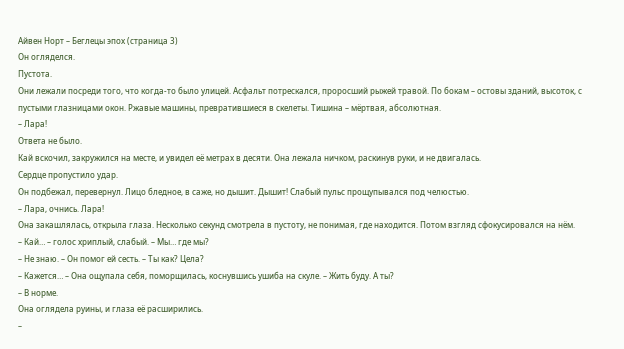Айвен Норт – Беглецы эпох (страница 3)
Он огляделся.
Пустота.
Они лежали посреди того, что когда-то было улицей. Асфальт потрескался, проросший рыжей травой. По бокам – остовы зданий, высоток, с пустыми глазницами окон. Ржавые машины, превратившиеся в скелеты. Тишина – мёртвая, абсолютная.
– Лара!
Ответа не было.
Кай вскочил, закружился на месте, и увидел её метрах в десяти. Она лежала ничком, раскинув руки, и не двигалась.
Сердце пропустило удар.
Он подбежал, перевернул. Лицо бледное, в саже, но дышит. Дышит! Слабый пульс прощупывался под челюстью.
– Лара, очнись. Лара!
Она закашлялась, открыла глаза. Несколько секунд смотрела в пустоту, не понимая, где находится. Потом взгляд сфокусировался на нём.
– Кай… – голос хриплый, слабый. – Мы… где мы?
– Не знаю. – Он помог ей сесть. – Ты как? Цела?
– Кажется… – Она ощупала себя, поморщилась, коснувшись ушиба на скуле. – Жить буду. А ты?
– В норме.
Она оглядела руины, и глаза её расширились.
–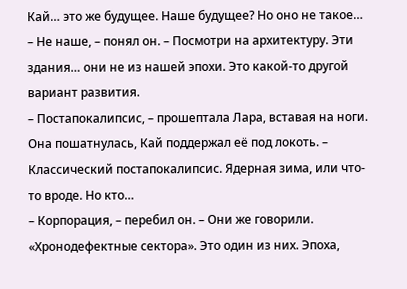Кай… это же будущее. Наше будущее? Но оно не такое…
– Не наше, – понял он. – Посмотри на архитектуру. Эти здания… они не из нашей эпохи. Это какой-то другой вариант развития.
– Постапокалипсис, – прошептала Лара, вставая на ноги. Она пошатнулась, Кай поддержал её под локоть. – Классический постапокалипсис. Ядерная зима, или что-то вроде. Но кто…
– Корпорация, – перебил он. – Они же говорили. «Хронодефектные сектора». Это один из них. Эпоха,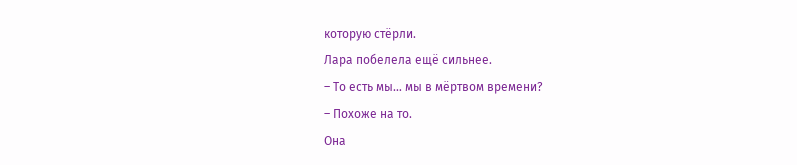которую стёрли.
Лара побелела ещё сильнее.
– То есть мы… мы в мёртвом времени?
– Похоже на то.
Она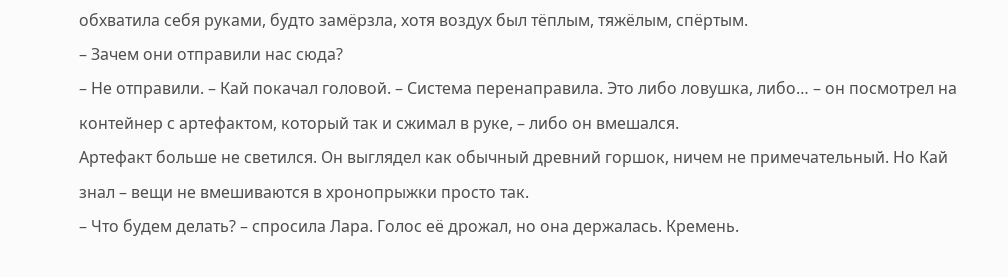обхватила себя руками, будто замёрзла, хотя воздух был тёплым, тяжёлым, спёртым.
– Зачем они отправили нас сюда?
– Не отправили. – Кай покачал головой. – Система перенаправила. Это либо ловушка, либо… – он посмотрел на контейнер с артефактом, который так и сжимал в руке, – либо он вмешался.
Артефакт больше не светился. Он выглядел как обычный древний горшок, ничем не примечательный. Но Кай знал – вещи не вмешиваются в хронопрыжки просто так.
– Что будем делать? – спросила Лара. Голос её дрожал, но она держалась. Кремень.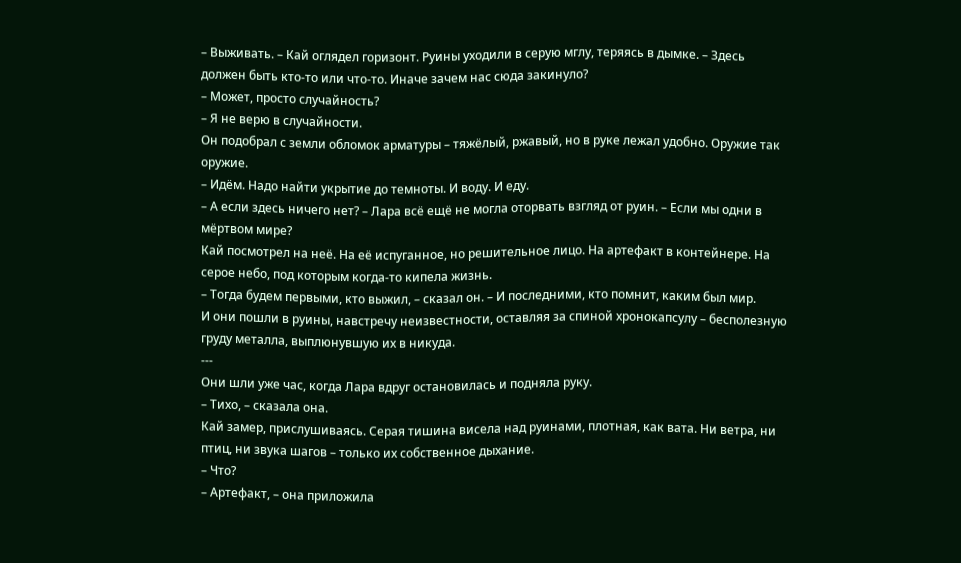– Выживать. – Кай оглядел горизонт. Руины уходили в серую мглу, теряясь в дымке. – Здесь должен быть кто-то или что-то. Иначе зачем нас сюда закинуло?
– Может, просто случайность?
– Я не верю в случайности.
Он подобрал с земли обломок арматуры – тяжёлый, ржавый, но в руке лежал удобно. Оружие так оружие.
– Идём. Надо найти укрытие до темноты. И воду. И еду.
– А если здесь ничего нет? – Лара всё ещё не могла оторвать взгляд от руин. – Если мы одни в мёртвом мире?
Кай посмотрел на неё. На её испуганное, но решительное лицо. На артефакт в контейнере. На серое небо, под которым когда-то кипела жизнь.
– Тогда будем первыми, кто выжил, – сказал он. – И последними, кто помнит, каким был мир.
И они пошли в руины, навстречу неизвестности, оставляя за спиной хронокапсулу – бесполезную груду металла, выплюнувшую их в никуда.
---
Они шли уже час, когда Лара вдруг остановилась и подняла руку.
– Тихо, – сказала она.
Кай замер, прислушиваясь. Серая тишина висела над руинами, плотная, как вата. Ни ветра, ни птиц, ни звука шагов – только их собственное дыхание.
– Что?
– Артефакт, – она приложила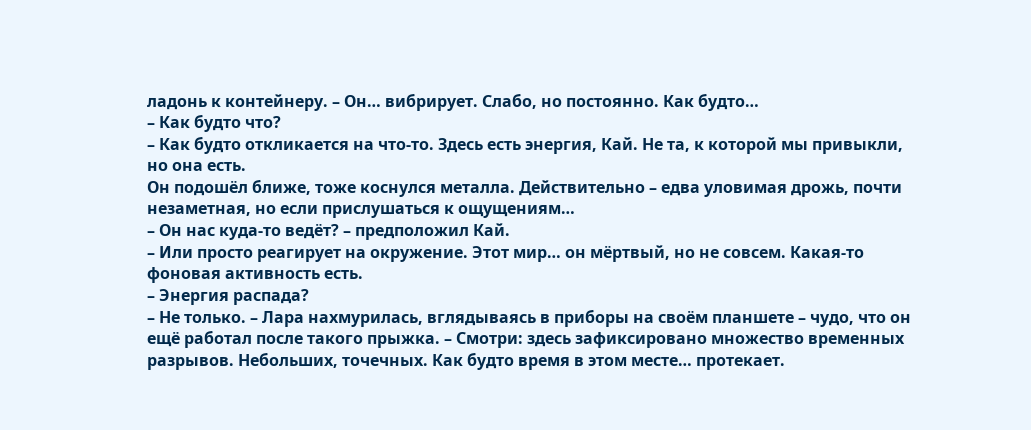ладонь к контейнеру. – Он… вибрирует. Слабо, но постоянно. Как будто…
– Как будто что?
– Как будто откликается на что-то. Здесь есть энергия, Кай. Не та, к которой мы привыкли, но она есть.
Он подошёл ближе, тоже коснулся металла. Действительно – едва уловимая дрожь, почти незаметная, но если прислушаться к ощущениям…
– Он нас куда-то ведёт? – предположил Кай.
– Или просто реагирует на окружение. Этот мир… он мёртвый, но не совсем. Какая-то фоновая активность есть.
– Энергия распада?
– Не только. – Лара нахмурилась, вглядываясь в приборы на своём планшете – чудо, что он ещё работал после такого прыжка. – Смотри: здесь зафиксировано множество временных разрывов. Небольших, точечных. Как будто время в этом месте… протекает.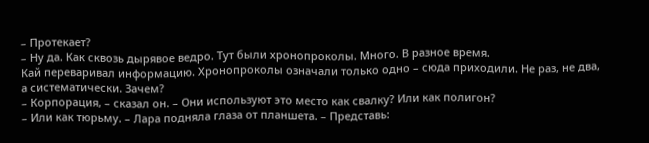– Протекает?
– Ну да. Как сквозь дырявое ведро. Тут были хронопроколы. Много. В разное время.
Кай переваривал информацию. Хронопроколы означали только одно – сюда приходили. Не раз, не два, а систематически. Зачем?
– Корпорация, – сказал он. – Они используют это место как свалку? Или как полигон?
– Или как тюрьму. – Лара подняла глаза от планшета. – Представь: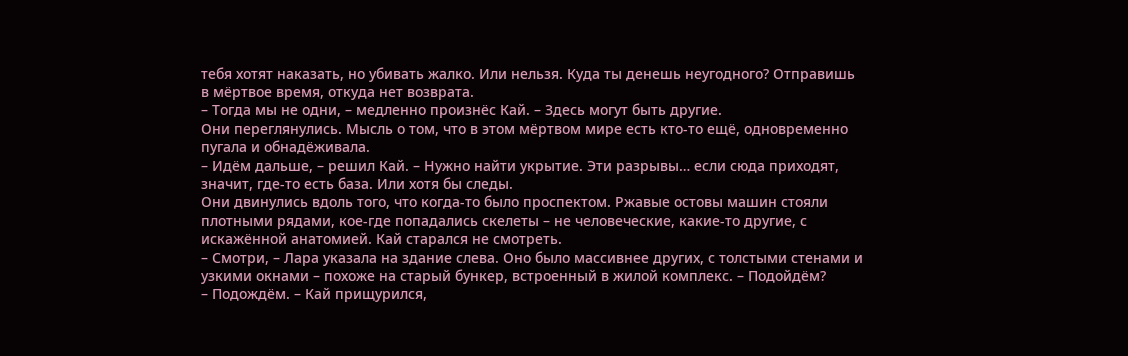тебя хотят наказать, но убивать жалко. Или нельзя. Куда ты денешь неугодного? Отправишь в мёртвое время, откуда нет возврата.
– Тогда мы не одни, – медленно произнёс Кай. – Здесь могут быть другие.
Они переглянулись. Мысль о том, что в этом мёртвом мире есть кто-то ещё, одновременно пугала и обнадёживала.
– Идём дальше, – решил Кай. – Нужно найти укрытие. Эти разрывы… если сюда приходят, значит, где-то есть база. Или хотя бы следы.
Они двинулись вдоль того, что когда-то было проспектом. Ржавые остовы машин стояли плотными рядами, кое-где попадались скелеты – не человеческие, какие-то другие, с искажённой анатомией. Кай старался не смотреть.
– Смотри, – Лара указала на здание слева. Оно было массивнее других, с толстыми стенами и узкими окнами – похоже на старый бункер, встроенный в жилой комплекс. – Подойдём?
– Подождём. – Кай прищурился,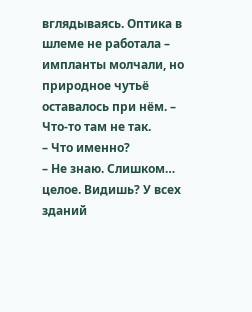вглядываясь. Оптика в шлеме не работала – импланты молчали, но природное чутьё оставалось при нём. – Что-то там не так.
– Что именно?
– Не знаю. Слишком… целое. Видишь? У всех зданий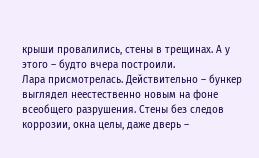крыши провалились, стены в трещинах. А у этого – будто вчера построили.
Лара присмотрелась. Действительно – бункер выглядел неестественно новым на фоне всеобщего разрушения. Стены без следов коррозии, окна целы, даже дверь –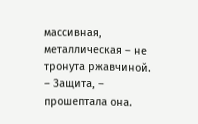массивная, металлическая – не тронута ржавчиной.
– Защита, – прошептала она.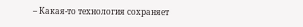– Какая-то технология сохраняет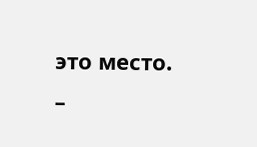это место.
–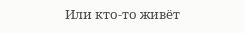Или кто-то живёт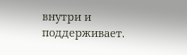внутри и поддерживает.